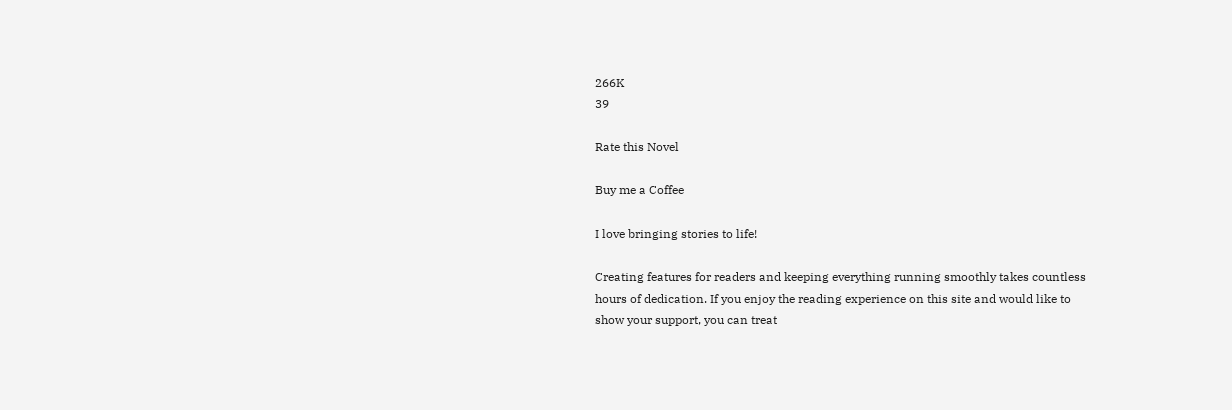266K
39

Rate this Novel

Buy me a Coffee

I love bringing stories to life!

Creating features for readers and keeping everything running smoothly takes countless hours of dedication. If you enjoy the reading experience on this site and would like to show your support, you can treat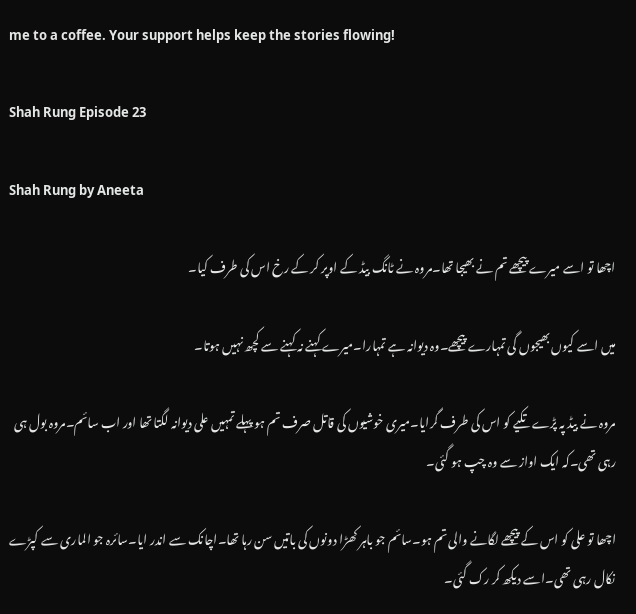me to a coffee. Your support helps keep the stories flowing!

Shah Rung Episode 23

Shah Rung by Aneeta

اچھا تو اسے میرے پیچھے تم نے بھیجا تھا۔مروہ نے ٹانگ بیڈ کے اوپر کر کے رخ اس کی طرف کیا۔

میں اسے کیوں بھیجوں گی تمہارے پیچھے۔وہ دیوانہ ہے تمہارا۔میرے کہنے نہ کہنے سے کچھ نہیں ہوتا۔

مروہ نے بیڈ پہ پڑے تکیے کو اس کی طرف گرایا۔میری خوشیوں کی قاتل صرف تم ہو پہلے تمہیں علی دیوانہ لگتا تھا اور اب سائم۔مروہ بول ہی رہی تھی۔کہ ایک اواز سے وہ چپ ہو گئی۔

اچھا تو علی کو اس کے پیچھے لگانے والی تم ہو۔سائم جو باہر کھڑا دونوں کی باتیں سن رہا تھا۔اچانک سے اندر ایا۔سائرہ جو الماری سے کپڑے نکال رہی تھی۔اسے دیکھ کر رک گئی۔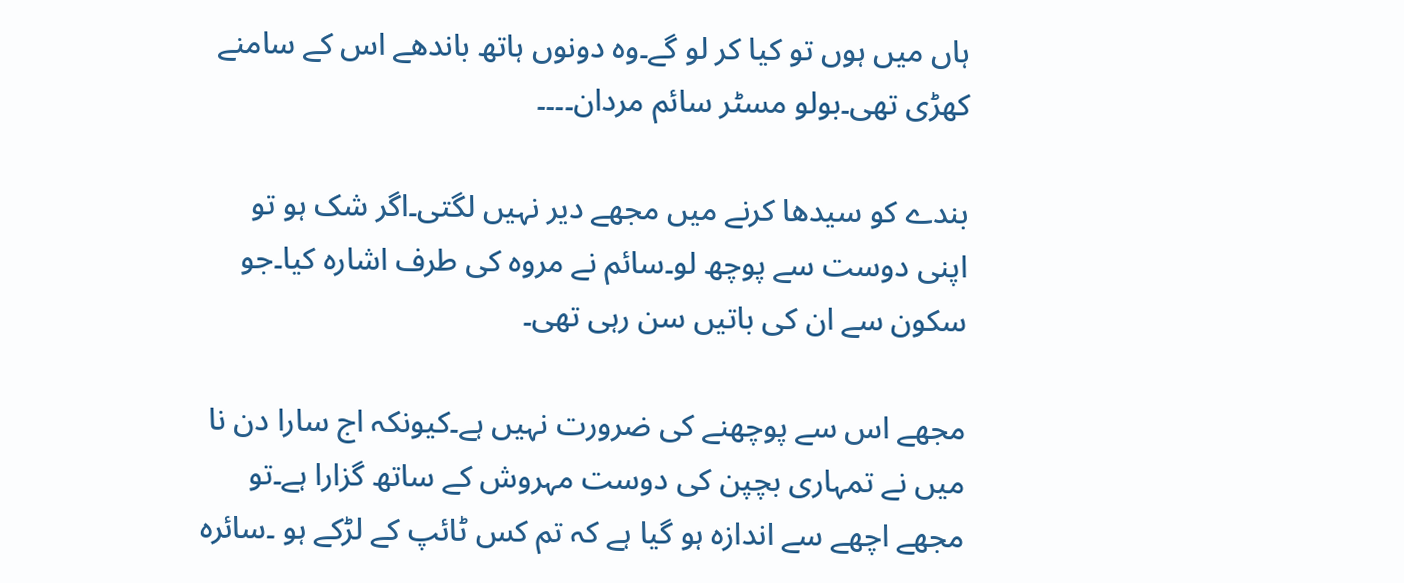ہاں میں ہوں تو کیا کر لو گے۔وہ دونوں ہاتھ باندھے اس کے سامنے کھڑی تھی۔بولو مسٹر سائم مردان۔۔۔۔

بندے کو سیدھا کرنے میں مجھے دیر نہیں لگتی۔اگر شک ہو تو اپنی دوست سے پوچھ لو۔سائم نے مروہ کی طرف اشارہ کیا۔جو سکون سے ان کی باتیں سن رہی تھی۔

مجھے اس سے پوچھنے کی ضرورت نہیں ہے۔کیونکہ اج سارا دن نا میں نے تمہاری بچپن کی دوست مہروش کے ساتھ گزارا ہے۔تو مجھے اچھے سے اندازہ ہو گیا ہے کہ تم کس ٹائپ کے لڑکے ہو ۔سائرہ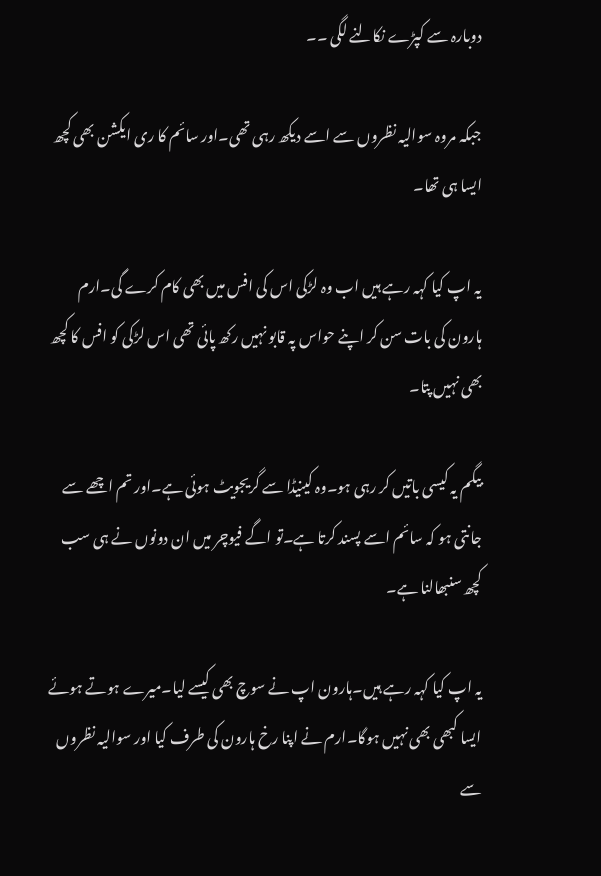دوبارہ سے کپڑے نکالنے لگی ۔۔

جبکہ مروہ سوالیہ نظروں سے اسے دیکھ رہی تھی۔اور سائم کا ری ایکشن بھی کچھ ایسا ہی تھا۔

یہ اپ کیا کہہ رہے ہیں اب وہ لڑکی اس کی افس میں بھی کام کرے گی۔ارم ہارون کی بات سن کر اپنے حواس پہ قابو نہیں رکھ پائی تھی اس لڑکی کو افس کا کچھ بھی نہیں پتا۔

بیگم یہ کیسی باتیں کر رہی ہو۔وہ کینیڈا سے گریجویٹ ہوئی ہے۔اور تم اچھے سے جانتی ہو کہ سائم اسے پسند کرتا ہے۔تو اگے فیوچر میں ان دونوں نے ہی سب کچھ سنبھالنا ہے۔

یہ اپ کیا کہہ رہے ہیں۔ہارون اپ نے سوچ بھی کیسے لیا۔میرے ہوتے ہوئے ایسا کبھی بھی نہیں ہوگا۔ارم نے اپنا رخ ہارون کی طرف کیا اور سوالیہ نظروں سے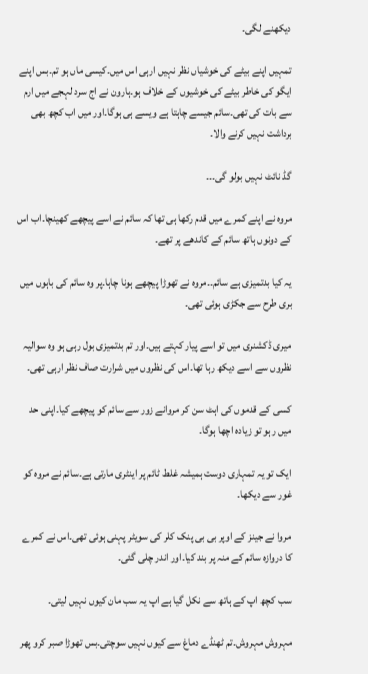دیکھنے لگی۔

تمہیں اپنے بیٹے کی خوشیاں نظر نہیں ارہی اس میں۔کیسی ماں ہو تم۔بس اپنے ایگو کی خاطر بیٹے کی خوشیوں کے خلاف ہو۔ہارون نے اج سرد لہجے میں ارم سے بات کی تھی۔سائم جیسے چاہتا ہے ویسے ہی ہوگا۔اور میں اب کچھ بھی برداشت نہیں کرنے والا۔

گڈ نائٹ نہیں بولو گی۔۔۔

مروہ نے اپنے کمرے میں قدم رکھا ہی تھا کہ سائم نے اسے پیچھے کھینچا۔اب اس کے دونوں ہاتھ سائم کے کاندھے پر تھے۔

یہ کیا بدتمیزی ہے سائم۔۔مروہ نے تھوڑا پیچھے ہونا چاہا۔پر وہ سائم کی باہوں میں بری طرح سے جکڑی ہوئی تھی۔

میری ڈکشنری میں تو اسے پیار کہتے ہیں۔اور تم بدتمیزی بول رہی ہو وہ سوالیہ نظروں سے اسے دیکھ رہا تھا۔اس کی نظروں میں شرارت صاف نظر ارہی تھی۔

کسی کے قدموں کی اہٹ سن کر مروانے زور سے سائم کو پیچھے کیا۔اپنی حد میں رہو تو زیادہ اچھا ہوگا۔

ایک تو یہ تمہاری دوست ہمیشہ غلط ٹائم پر اینٹری مارتی ہے۔سائم نے مروہ کو غور سے دیکھا۔

مروا نے جینز کے اوپر بی بی پنک کلر کی سویٹر پہنی ہوئی تھی۔اس نے کمرے کا دروازہ سائم کے منہ پر بند کیا۔اور اندر چلی گئی۔

سب کچھ اپ کے ہاتھ سے نکل گیا ہے اپ یہ سب مان کیوں نہیں لیتی۔

مہروش مہروش۔تم ٹھنڈے دماغ سے کیوں نہیں سوچتی۔بس تھوڑا صبر کرو پھر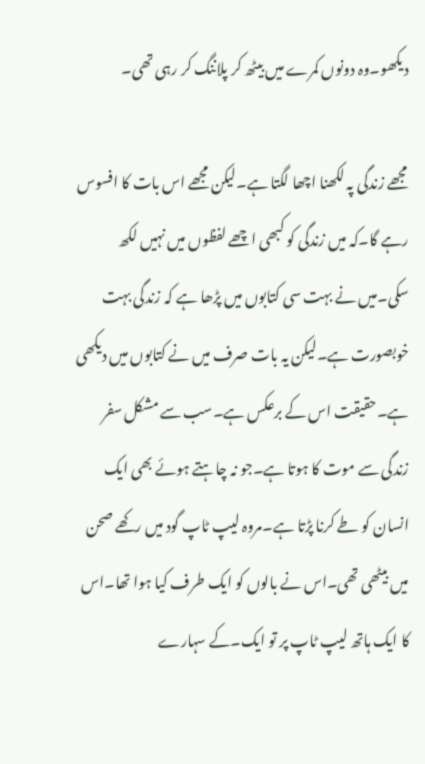دیکھو۔وہ دونوں کمرے میں بیٹھ کر پلاننگ کر رہی تھی۔

مجھے زندگی پہ لکھنا اچھا لگتا ہے۔لیکن مجھے اس بات کا افسوس رہے گا۔کہ میں زندگی کو کبھی اچھے لفظوں میں نہیں لکھ سکی۔میں نے بہت سی کتابوں میں پڑھا ہے کہ زندگی بہت خوبصورت ہے۔لیکن یہ بات صرف میں نے کتابوں میں دیکھی ہے۔حقیقت اس کے برعکس ہے۔سب سے مشکل سفر زندگی سے موت کا ہوتا ہے۔جو نہ چاہتے ہوئے بھی ایک انسان کو طے کرنا پڑتا ہے۔مروہ لیپ ٹاپ گود میں رکھے صحن میں بیٹھی تھی۔اس نے بالوں کو ایک طرف کیا ہوا تھا۔اس کا ایک ہاتھ لیپ ٹاپ پر تو ایک۔کے سہارے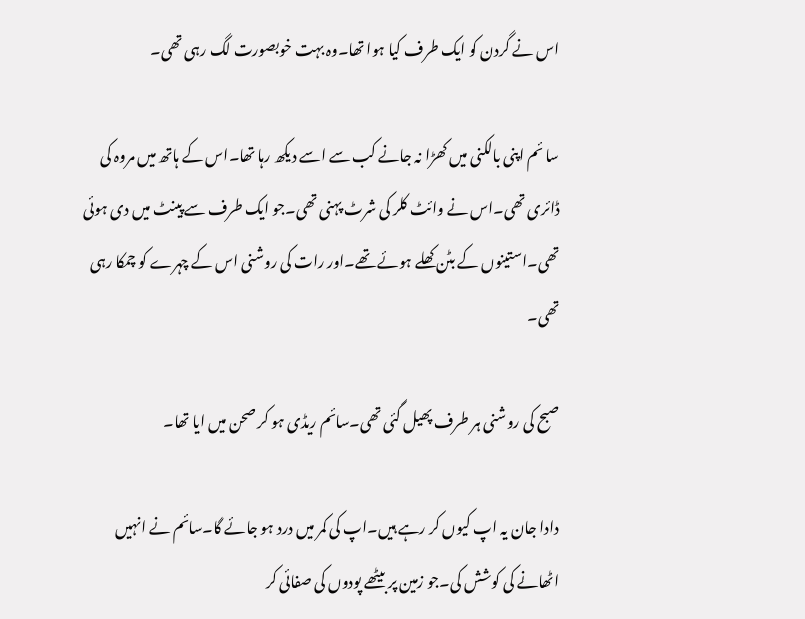اس نے گردن کو ایک طرف کیا ہوا تھا۔وہ بہت خوبصورت لگ رہی تھی۔

سا ئم اپنی بالکنی میں کھڑا نہ جانے کب سے اسے دیکھ رہا تھا۔اس کے ہاتھ میں مروہ کی ڈائری تھی۔اس نے وائٹ کلر کی شرٹ پہنی تھی۔جو ایک طرف سے پینٹ میں دی ہوئی تھی۔استینوں کے بٹن کھلے ہوئے تھے۔اور رات کی روشنی اس کے چہرے کو چمکا رہی تھی۔

صبح کی روشنی ہر طرف پھیل گئی تھی۔سائم ریڈی ہو کر صحن میں ایا تھا۔

دادا جان یہ اپ کیوں کر رہے ہیں۔اپ کی کمر میں درد ہو جائے گا۔سائم نے انہیں اٹھانے کی کوشش کی۔جو زمین پر بیٹھے پودوں کی صفائی کر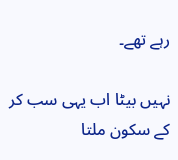رہے تھے۔

نہیں بیٹا اب یہی سب کر کے سکون ملتا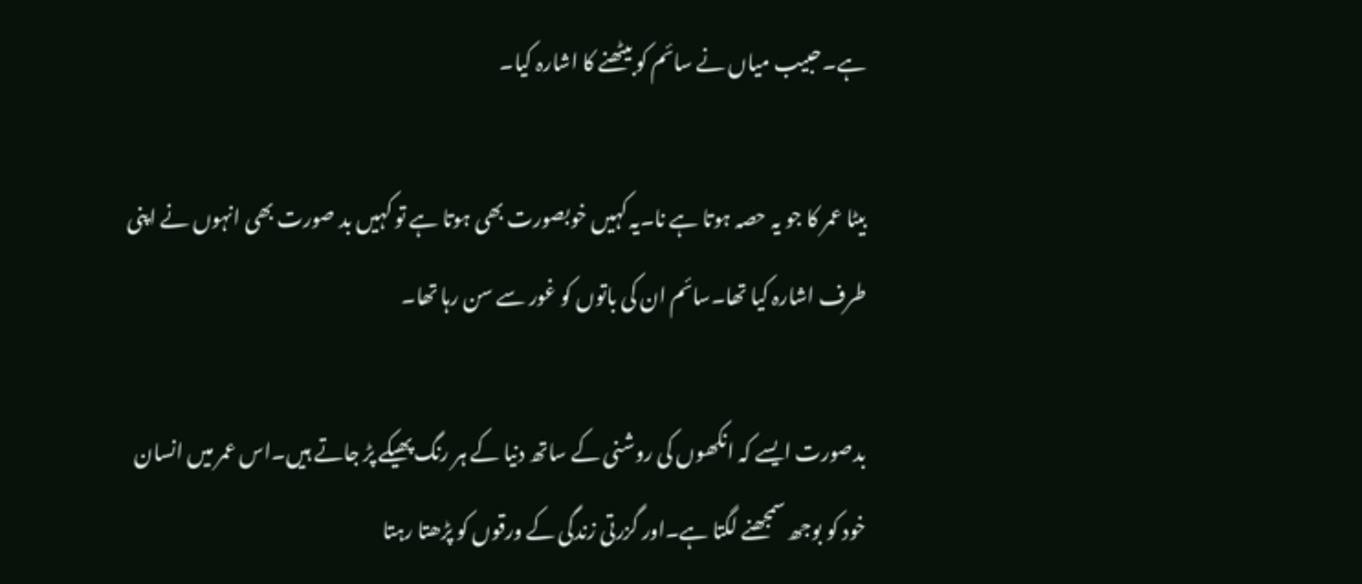ہے۔حبیب میاں نے سائم کو بیٹھنے کا اشارہ کیا۔

بیٹا عمر کا جو یہ حصہ ہوتا ہے نا۔یہ کہیں خوبصورت بھی ہوتا ہے تو کہیں بد صورت بھی انہوں نے اپنی طرف اشارہ کیا تھا۔سائم ان کی باتوں کو غور سے سن رہا تھا۔

بدصورت ایسے کہ انکھوں کی روشنی کے ساتھ دنیا کے ہر رنگ پھیکے پڑ جاتے ہیں۔اس عمر میں انسان خود کو بوجھ سمجھنے لگتا ہے۔اور گزرتی زندگی کے ورقوں کو پڑھتا رہتا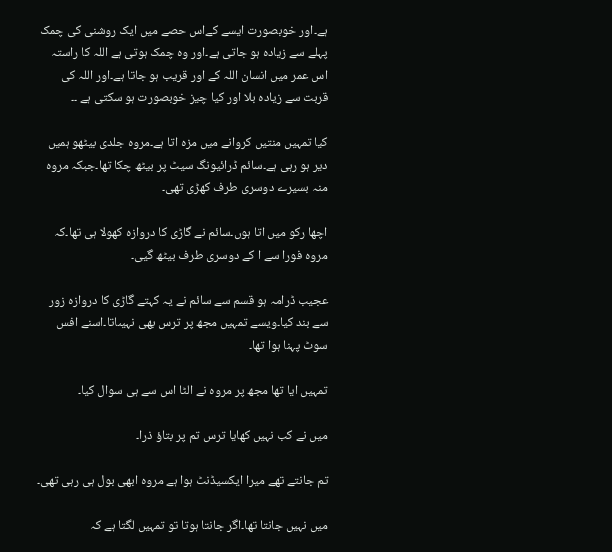ہے۔اور خوبصورت ایسے کےاس حصے میں ایک روشنی کی چمک پہلے سے زیادہ ہو جاتی ہے۔اور وہ چمک ہوتی ہے اللہ کا راستہ اس عمر میں انسان اللہ کے اور قریب ہو جاتا ہے۔اور اللہ کی قربت سے زیادہ بلا اور کیا چیز خوبصورت ہو سکتی ہے ۔۔

کیا تمہیں منتیں کروانے میں مزہ اتا ہے۔مروہ جلدی بیٹھو ہمیں دیر ہو رہی ہے۔سائم ڈرائیونگ سیٹ پر بیٹھ چکا تھا۔جبکہ مروہ منہ بسیرے دوسری طرف کھڑی تھی۔

اچھا رکو میں اتا ہوں۔سائم نے گاڑی کا دروازہ کھولا ہی تھا۔کہ مروہ فورا سے ا کے دوسری طرف بیٹھ گیی۔

عجیب ڈرامہ ہو قسم سے سائم نے یہ کہتے گاڑی کا دروازہ زور سے بند کیا۔ویسے تمہیں مجھ پر ترس بھی نہیںاتا۔اسنے افس سوٹ پہنا ہوا تھا۔

تمہیں ایا تھا مجھ پر مروہ نے الٹا اس سے ہی سوال کیا۔

میں نے کب نہیں کھایا ترس تم پر بتاؤ ذرا۔

تم جانتے تھے میرا ایکسیڈنٹ ہوا ہے مروہ ابھی بول ہی رہی تھی۔

میں نہیں جانتا تھا۔اگر جانتا ہوتا تو تمہیں لگتا ہے کہ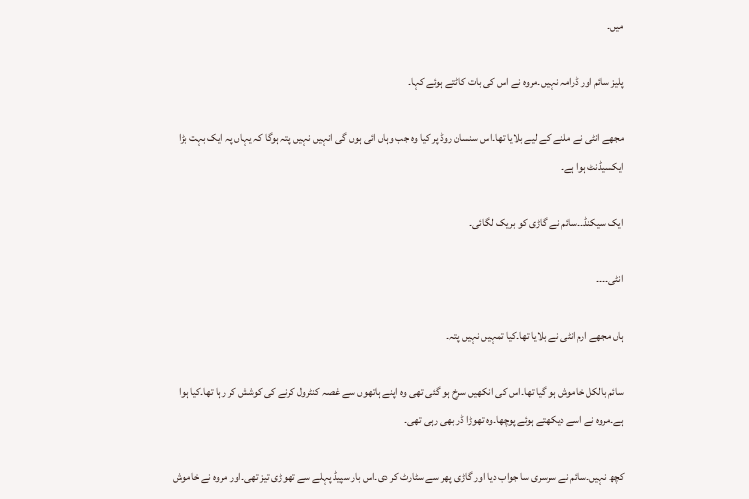میں۔

پلیز سائم اور ڈرامہ نہیں۔مروہ نے اس کی بات کاٹتے ہوئے کہا۔

مجھے انٹی نے ملنے کے لیے بلایا تھا۔اس سنسان روڈ پر کیا وہ جب وہاں ائی ہوں گی انہیں نہیں پتہ ہوگا کہ یہاں پہ ایک بہت بڑا ایکسیڈنٹ ہوا ہے۔

ایک سیکنڈ۔۔سائم نے گاڑی کو بریک لگائی۔

انٹی۔۔۔۔

ہاں مجھے ارم انٹی نے بلایا تھا۔کیا تمہیں نہیں پتہ۔

سائم بالکل خاموش ہو گیا تھا۔اس کی انکھیں سرخ ہو گئی تھی وہ اپنے ہاتھوں سے غصہ کنٹرول کرنے کی کوشش کر رہا تھا۔کیا ہوا ہے۔مروہ نے اسے دیکھتے ہوئے پوچھا۔وہ تھوڑا ڈر بھی رہی تھی۔

کچھ نہیں۔سائم نے سرسری سا جواب دیا اور گاڑی پھر سے سٹارٹ کر دی۔اس بار سپیڈ پہلے سے تھوڑی تیز تھی۔اور مروہ نے خاموش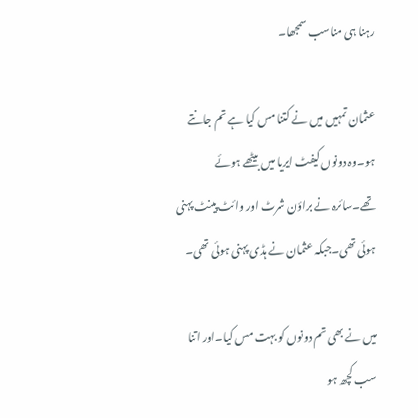رہنا ہی مناسب سمجھا۔

عثمان تمہیں میں نے کتنا مس کیا ہے تم جانتے ہو۔وہ دونوں کیفٹ ایریا میں بیٹھے ہوئے تھے۔سائرہ نے براؤن شرٹ اور وائٹ پینٹ پہنی ہوئی تھی۔جبکہ عثمان نے ہڈی پہنی ہوئی تھی۔

میں نے بھی تم دونوں کو بہت مس کیا۔اور اتنا سب کچھ ہو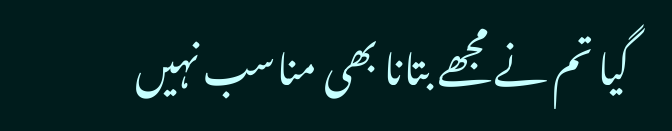گیا تم نے مجھے بتانا بھی مناسب نہیں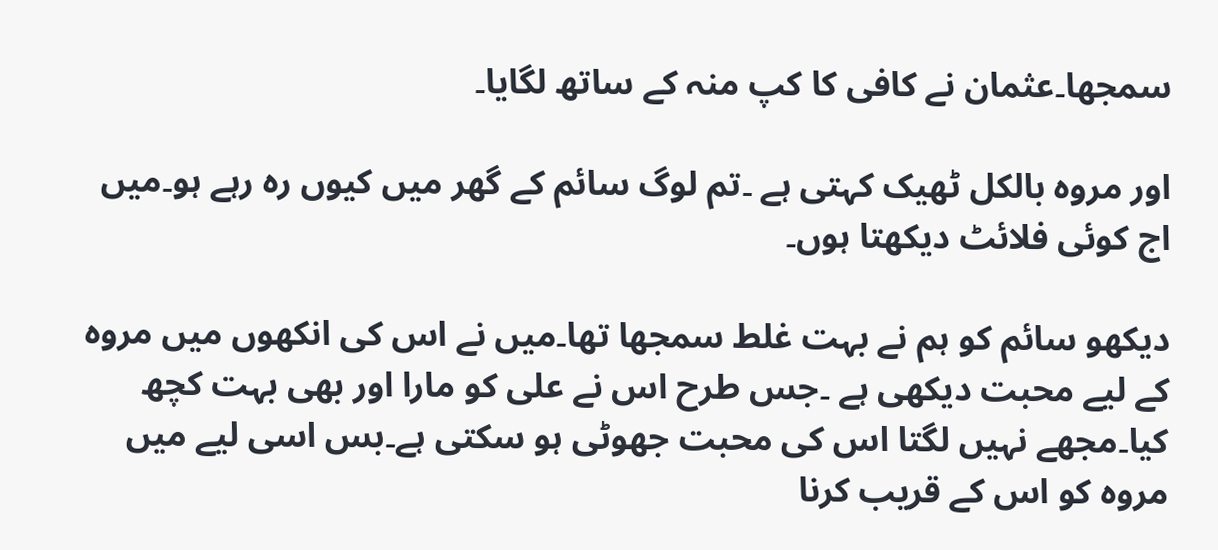سمجھا۔عثمان نے کافی کا کپ منہ کے ساتھ لگایا۔

اور مروہ بالکل ٹھیک کہتی ہے ۔تم لوگ سائم کے گھر میں کیوں رہ رہے ہو۔میں اج کوئی فلائٹ دیکھتا ہوں۔

دیکھو سائم کو ہم نے بہت غلط سمجھا تھا۔میں نے اس کی انکھوں میں مروہ کے لیے محبت دیکھی ہے ۔جس طرح اس نے علی کو مارا اور بھی بہت کچھ کیا۔مجھے نہیں لگتا اس کی محبت جھوٹی ہو سکتی ہے۔بس اسی لیے میں مروہ کو اس کے قریب کرنا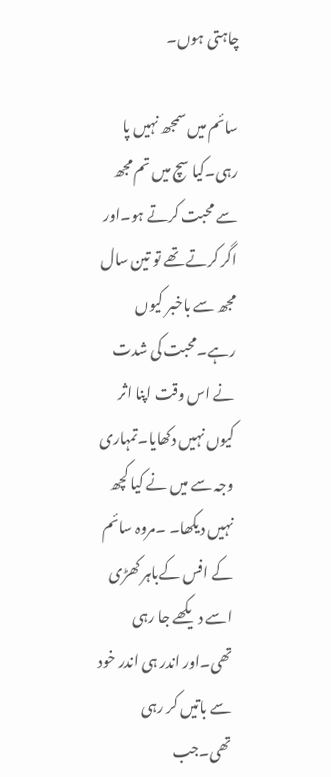چاہتی ہوں۔

سائم میں سمجھ نہیں پا رہی۔کیا سچ میں تم مجھ سے محبت کرتے ہو۔اور اگر کرتے تھے تو تین سال مجھ سے باخبر کیوں رہے۔محبت کی شدت نے اس وقت اپنا اثر کیوں نہیں دکھایا۔تمہاری وجہ سے میں نے کیا کچھ نہیں دیکھا۔ ۔مروہ سائم کے افس کےباہر کھڑی اسے دیکھے جا رہی تھی۔اور اندر ہی اندر خود سے باتیں کر رہی تھی۔جب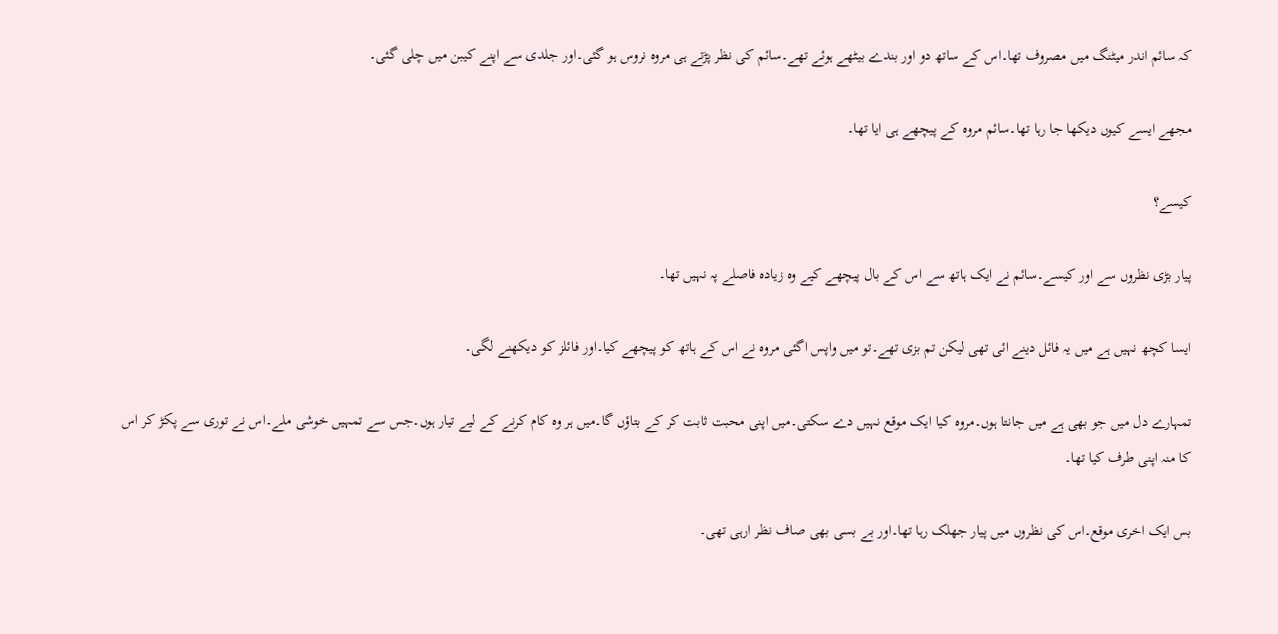کہ سائم اندر میٹنگ میں مصروف تھا۔اس کے ساتھ دو اور بندے بیٹھے ہوئے تھے۔سائم کی نظر پڑتے ہی مروہ نروس ہو گئی۔اور جلدی سے اپنے کیبن میں چلی گئی۔

مجھے ایسے کیوں دیکھا جا رہا تھا۔سائم مروہ کے پیچھے ہی ایا تھا۔

کیسے؟

پیار بڑی نظروں سے اور کیسے۔سائم نے ایک ہاتھ سے اس کے بال پیچھے کیے وہ زیادہ فاصلے پہ نہیں تھا۔

ایسا کچھ نہیں ہے میں یہ فائل دینے ائی تھی لیکن تم بزی تھے۔تو میں واپس اگئی مروہ نے اس کے ہاتھ کو پیچھے کیا۔اور فائلز کو دیکھنے لگی۔

تمہارے دل میں جو بھی ہے میں جانتا ہوں۔مروہ کیا ایک موقع نہیں دے سکتی۔میں اپنی محبت ثابت کر کے بتاؤں گا۔میں ہر وہ کام کرنے کے لیے تیار ہوں۔جس سے تمہیں خوشی ملے۔اس نے توری سے پکڑ کر اس کا منہ اپنی طرف کیا تھا۔

بس ایک اخری موقع۔اس کی نظروں میں پیار جھلک رہا تھا۔اور بے بسی بھی صاف نظر ارہی تھی۔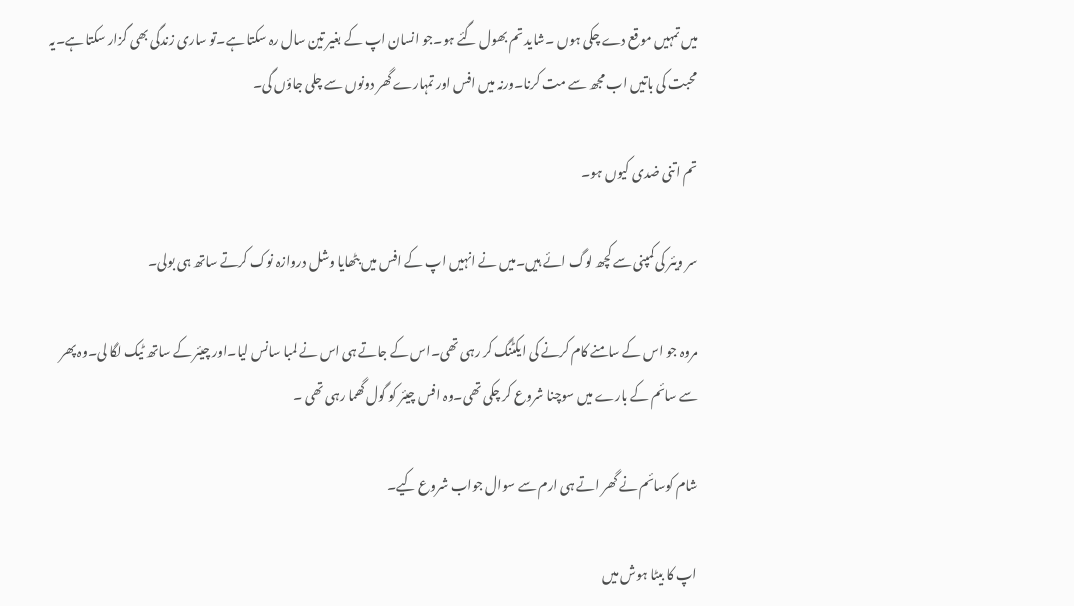میں تمہیں موقع دے چکی ہوں ۔شاید تم بھول گئے ہو۔جو انسان اپ کے بغیر تین سال رہ سکتا ہے۔تو ساری زندگی بھی گزار سکتا ہے۔یہ محبت کی باتیں اب مجھ سے مت کرنا۔ورنہ میں افس اور تمہارے گھر دونوں سے چلی جاؤں گی۔

تم اتنی ضدی کیوں ہو۔

سر ویئر کی کمپنی سے کچھ لوگ ائے ہیں۔میں نے انہیں اپ کے افس میں بٹھایا وشل دروازہ نوک کرتے ساتھ ہی بولی۔

مروہ جو اس کے سامنے کام کرنے کی ایکٹنگ کر رہی تھی۔اس کے جاتے ہی اس نے لمبا سانس لیا۔اور چیئر کے ساتھ ٹیک لگا لی۔وہ پھر سے سائم کے بارے میں سوچنا شروع کر چکی تھی۔وہ افس چیئر کو گول گھما رہی تھی ۔

شام کوسائم نے گھر اتے ہی ارم سے سوال جواب شروع کیے۔

اپ کا بیٹا ہوش میں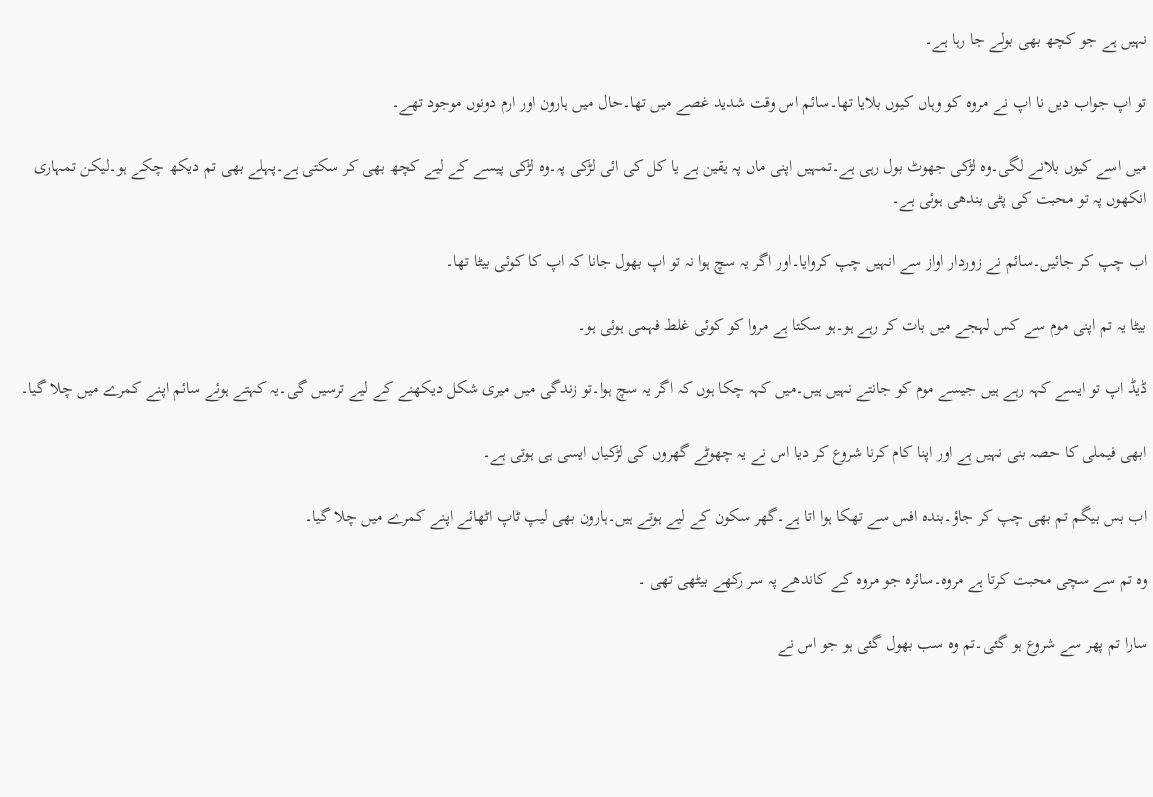نہیں ہے جو کچھ بھی بولے جا رہا ہے۔

تو اپ جواب دیں نا اپ نے مروہ کو وہاں کیوں بلایا تھا۔سائم اس وقت شدید غصے میں تھا۔حال میں ہارون اور ارم دونوں موجود تھے۔

میں اسے کیوں بلانے لگی۔وہ لڑکی جھوٹ بول رہی ہے۔تمہیں اپنی ماں پہ یقین ہے یا کل کی ائی لڑکی پہ۔وہ لڑکی پیسے کے لیے کچھ بھی کر سکتی ہے۔پہلے بھی تم دیکھ چکے ہو۔لیکن تمہاری انکھوں پہ تو محبت کی پٹی بندھی ہوئی ہے۔

اب چپ کر جائیں۔سائم نے زوردار اواز سے انہیں چپ کروایا۔اور اگر یہ سچ ہوا نہ تو اپ بھول جانا کہ اپ کا کوئی بیٹا تھا۔

بیٹا یہ تم اپنی موم سے کس لہجے میں بات کر رہے ہو۔ہو سکتا ہے مروا کو کوئی غلط فہمی ہوئی ہو۔

ڈیڈ اپ تو ایسے کہہ رہے ہیں جیسے موم کو جانتے نہیں ہیں۔میں کہہ چکا ہوں کہ اگر یہ سچ ہوا۔تو زندگی میں میری شکل دیکھنے کے لیے ترسیں گی۔یہ کہتے ہوئے سائم اپنے کمرے میں چلا گیا۔

ابھی فیملی کا حصہ بنی نہیں ہے اور اپنا کام کرنا شروع کر دیا اس نے یہ چھوٹے گھروں کی لڑکیاں ایسی ہی ہوتی ہے۔

اب بس بیگم تم بھی چپ کر جاؤ۔بندہ افس سے تھکا ہوا اتا ہے۔گھر سکون کے لیے ہوتے ہیں۔ہارون بھی لیپ ٹاپ اٹھائے اپنے کمرے میں چلا گیا۔

وہ تم سے سچی محبت کرتا ہے مروہ۔سائرہ جو مروہ کے کاندھے پہ سر رکھے بیٹھی تھی ۔

سارا تم پھر سے شروع ہو گئی۔تم وہ سب بھول گئی ہو جو اس نے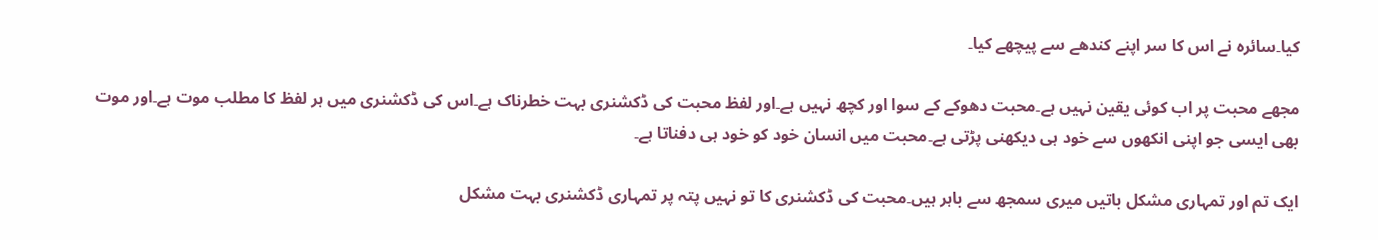کیا۔سائرہ نے اس کا سر اپنے کندھے سے پیچھے کیا۔

مجھے محبت پر اب کوئی یقین نہیں ہے۔محبت دھوکے کے سوا اور کچھ نہیں ہے۔اور لفظ محبت کی ڈکشنری بہت خطرناک ہے۔اس کی ڈکشنری میں ہر لفظ کا مطلب موت ہے۔اور موت بھی ایسی جو اپنی انکھوں سے خود ہی دیکھنی پڑتی ہے۔محبت میں انسان خود کو خود ہی دفناتا ہے۔

ایک تم اور تمہاری مشکل باتیں میری سمجھ سے باہر ہیں۔محبت کی ڈکشنری کا تو نہیں پتہ پر تمہاری ڈکشنری بہت مشکل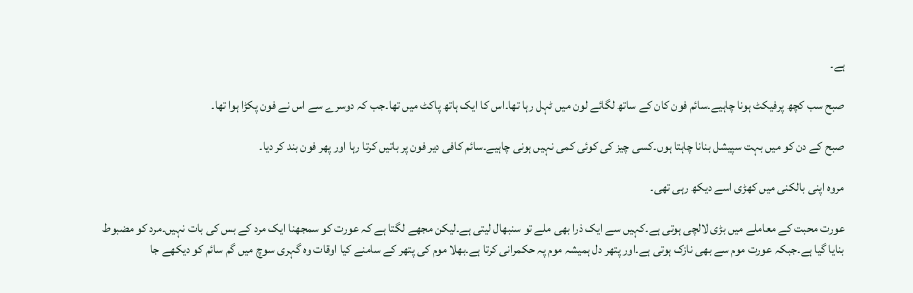ہے۔

صبح سب کچھ پرفیکٹ ہونا چاہیے۔سائم فون کان کے ساتھ لگائے لون میں ٹہل رہا تھا۔اس کا ایک ہاتھ پاکٹ میں تھا۔جب کہ دوسرے سے اس نے فون پکڑا ہوا تھا۔

صبح کے دن کو میں بہت سپیشل بنانا چاہتا ہوں۔کسی چیز کی کوئی کمی نہیں ہونی چاہیے۔سائم کافی دیر فون پر باتیں کرتا رہا اور پھر فون بند کر دیا۔

مروہ اپنی بالکنی میں کھڑی اسے دیکھ رہی تھی۔

عورت محبت کے معاملے میں بڑی لالچی ہوتی ہے۔کہیں سے ایک ذرا بھی ملے تو سنبھال لیتی ہے۔لیکن مجھے لگتا ہے کہ عورت کو سمجھنا ایک مرد کے بس کی بات نہیں۔مرد کو مضبوط بنایا گیا ہے۔جبکہ عورت موم سے بھی نازک ہوتی ہے۔اور پتھر دل ہمیشہ موم پہ حکمرانی کرتا ہے۔بھلا موم کی پتھر کے سامنے کیا اوقات وہ گہری سوچ میں گم سائم کو دیکھے جا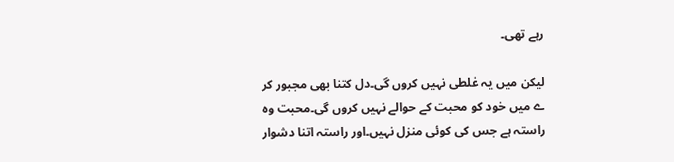رہے تھی۔

لیکن میں یہ غلطی نہیں کروں گی۔دل کتنا بھی مجبور کر ے میں خود کو محبت کے حوالے نہیں کروں گی۔محبت وہ راستہ ہے جس کی کوئی منزل نہیں۔اور راستہ اتنا دشوار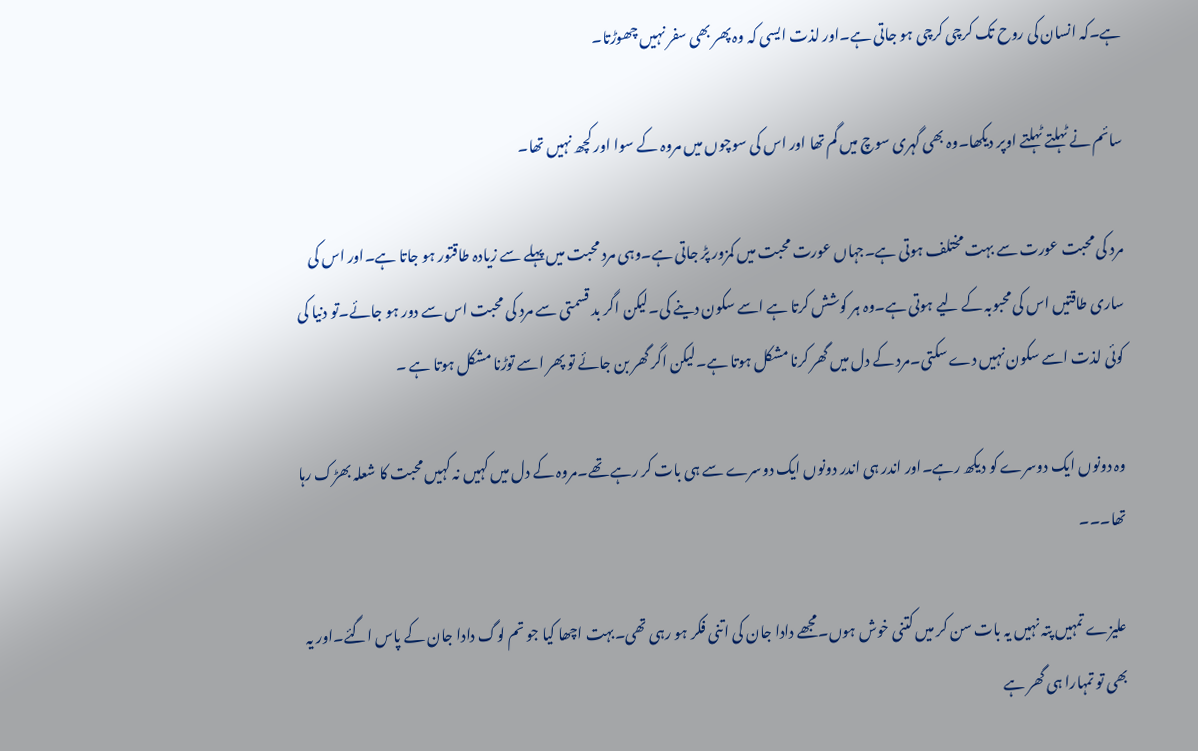ہے۔کہ انسان کی روح تک کرچی کرچی ہو جاتی ہے۔اور لذت ایسی کہ وہ پھر بھی سفر نہیں چھوڑتا۔

سائم نے ٹہلتے ٹہلتے اوپر دیکھا۔وہ بھی گہری سوچ میں گم تھا اور اس کی سوچوں میں مروہ کے سوا اور کچھ نہیں تھا۔

مرد کی محبت عورت سے بہت مختلف ہوتی ہے۔جہاں عورت محبت میں کمزور پڑ جاتی ہے۔وہی مرد محبت میں پہلے سے زیادہ طاقتور ہو جاتا ہے۔اور اس کی ساری طاقتیں اس کی محبوبہ کے لیے ہوتی ہے۔وہ ہر کوشش کرتا ہے اسے سکون دینے کی۔لیکن اگر بد قسمتی سے مرد کی محبت اس سے دور ہو جائے۔تو دنیا کی کوئی لذت اسے سکون نہیں دے سکتی۔مرد کے دل میں گھر کرنا مشکل ہوتا ہے۔لیکن اگر گھر بن جائے تو پھر اسے توڑنا مشکل ہوتا ہے ۔

وہ دونوں ایک دوسرے کو دیکھ رہے۔اور اندر ہی اندر دونوں ایک دوسرے سے ہی بات کر رہے تھے۔مروہ کے دل میں کہیں نہ کہیں محبت کا شعلہ بھڑک رہا تھا۔۔۔

علیزے تمہیں پتہ نہیں یہ بات سن کر میں کتنی خوش ہوں۔مجھے دادا جان کی اتنی فکر ہو رہی تھی۔بہت اچھا کیا جو تم لوگ دادا جان کے پاس اگئے۔اور یہ بھی تو تمہارا ہی گھر ہے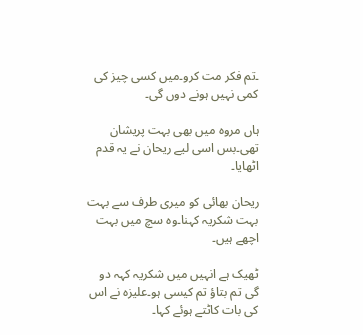۔تم فکر مت کرو۔میں کسی چیز کی کمی نہیں ہونے دوں گی۔

ہاں مروہ میں بھی بہت پریشان تھی۔بس اسی لیے ریحان نے یہ قدم اٹھایا۔

ریحان بھائی کو میری طرف سے بہت بہت شکریہ کہنا۔وہ سچ میں بہت اچھے ہیں۔

ٹھیک ہے انہیں میں شکریہ کہہ دو گی تم بتاؤ تم کیسی ہو۔علیزہ نے اس کی بات کاٹتے ہوئے کہا۔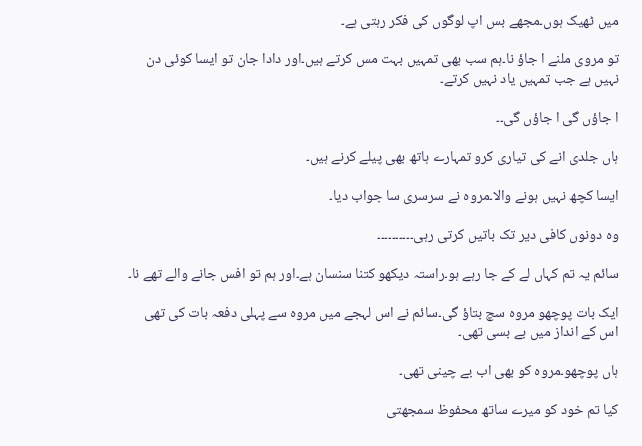میں ٹھیک ہوں۔مجھے بس اپ لوگوں کی فکر رہتی ہے۔

تو مروی ملنے ا جاؤ نا۔ہم سب بھی تمہیں بہت مس کرتے ہیں۔اور دادا جان تو ایسا کوئی دن نہیں ہے جب تمہیں یاد نہیں کرتے۔

ا جاؤں گی ا جاؤں گی۔۔

ہاں جلدی انے کی تیاری کرو تمہارے ہاتھ بھی پیلے کرنے ہیں۔

ایسا کچھ نہیں ہونے والا۔مروہ نے سرسری سا جواب دیا۔

وہ دونوں کافی دیر تک باتیں کرتی رہی۔۔۔۔۔۔۔۔۔۔

سائم یہ تم کہاں لے کے جا رہے ہو۔راستہ دیکھو کتنا سنسان ہے۔اور ہم تو افس جانے والے تھے نا۔

ایک بات پوچھو مروہ سچ بتاؤ گی۔سائم نے اس لہجے میں مروہ سے پہلی دفعہ بات کی تھی اس کے انداز میں بے بسی تھی۔

ہاں پوچھو۔مروہ کو بھی اب بے چینی تھی۔

کیا تم خود کو میرے ساتھ محفوظ سمجھتی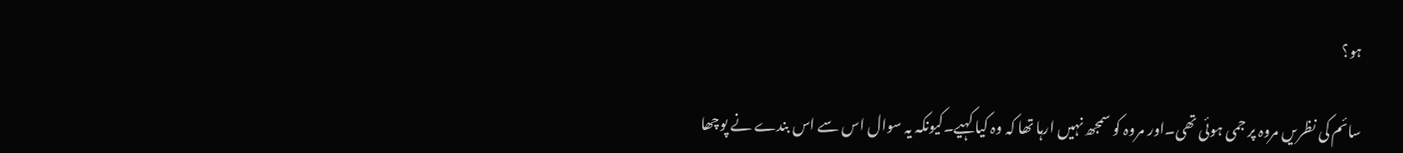ہو؟

سائم کی نظریں مروہ پر جمی ہوئی تھی۔اور مروہ کو سمجھ نہیں ارہا تھا کہ وہ کیا کہیے۔کیونکہ یہ سوال اس سے اس بندے نے پوچھا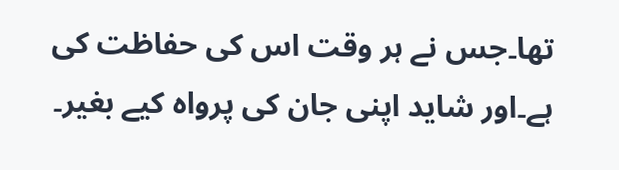تھا۔جس نے ہر وقت اس کی حفاظت کی ہے۔اور شاید اپنی جان کی پرواہ کیے بغیر۔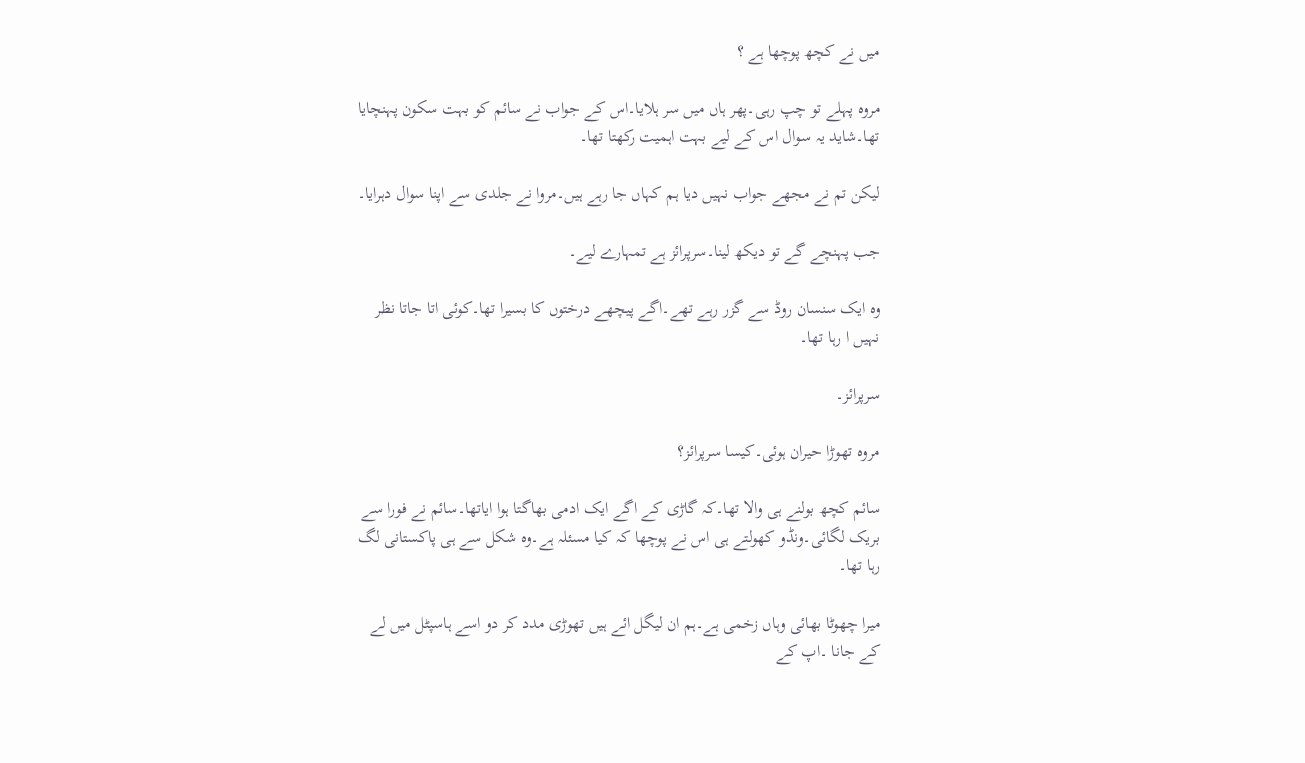میں نے کچھ پوچھا ہے ؟

مروہ پہلے تو چپ رہی۔پھر ہاں میں سر ہلایا۔اس کے جواب نے سائم کو بہت سکون پہنچایا تھا۔شاید یہ سوال اس کے لیے بہت اہمیت رکھتا تھا۔

لیکن تم نے مجھے جواب نہیں دیا ہم کہاں جا رہے ہیں۔مروا نے جلدی سے اپنا سوال دہرایا۔

جب پہنچے گے تو دیکھ لینا۔سرپرائز ہے تمہارے لیے۔

وہ ایک سنسان روڈ سے گزر رہے تھے۔اگے پیچھے درختوں کا بسیرا تھا۔کوئی اتا جاتا نظر نہیں ا رہا تھا۔

سرپرائز۔

مروہ تھوڑا حیران ہوئی۔کیسا سرپرائز؟

سائم کچھ بولنے ہی والا تھا۔کہ گاڑی کے اگے ایک ادمی بھاگتا ہوا ایاتھا۔سائم نے فورا سے بریک لگائی۔ونڈو کھولتے ہی اس نے پوچھا کہ کیا مسئلہ ہے۔وہ شکل سے ہی پاکستانی لگ رہا تھا۔

میرا چھوٹا بھائی وہاں زخمی ہے۔ہم ان لیگل ائے ہیں تھوڑی مدد کر دو اسے ہاسپٹل میں لے کے جانا ۔اپ کے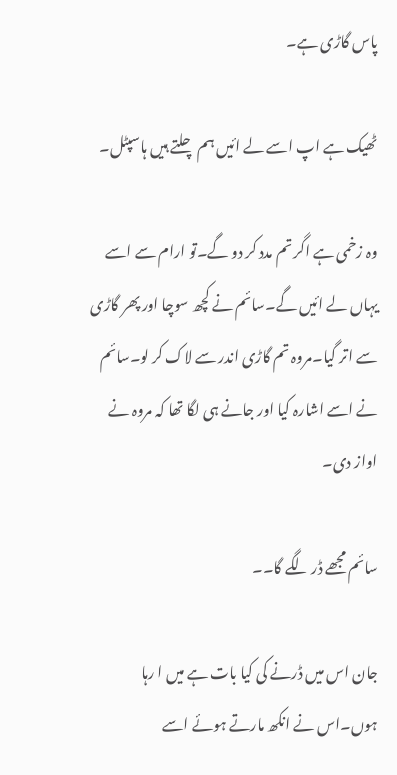پاس گاڑی ہے۔

ٹھیک ہے اپ اسے لے ائیں ہم چلتے ہیں ہاسپٹل۔

وہ زخمی ہے اگر تم مدد کر دو گے۔تو ارام سے اسے یہاں لے ائیں گے۔سائم نے کچھ سوچا اور پھر گاڑی سے اتر گیا۔مروہ تم گاڑی اندر سے لاک کر لو۔سائم نے اسے اشارہ کیا اور جانے ہی لگا تھا کہ مروہ نے اواز دی۔

سائم مجھے ڈر لگے گا۔۔

جان اس میں ڈرنے کی کیا بات ہے میں ا رہا ہوں۔اس نے انکھ مارتے ہوئے اسے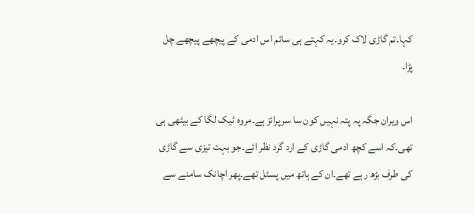کہا۔تم گاڑی لاک کرو۔یہ کہتے ہی سائم اس ادمی کے پیچھے پیچھے چل پڑا۔

اس ویران جگہ پہ پتہ نہیں کون سا سرپرائز ہے۔مروہ ٹیک لگا کے بیٹھی ہی تھی۔کہ اسے کچھ ادمی گاڑی کے ارد گرد نظر ائے۔جو بہت تیزی سے گاڑی کی طرف بڑھ رہے تھے۔ان کے ہاتھ میں پسٹل تھے۔پھر اچانک سامنے سے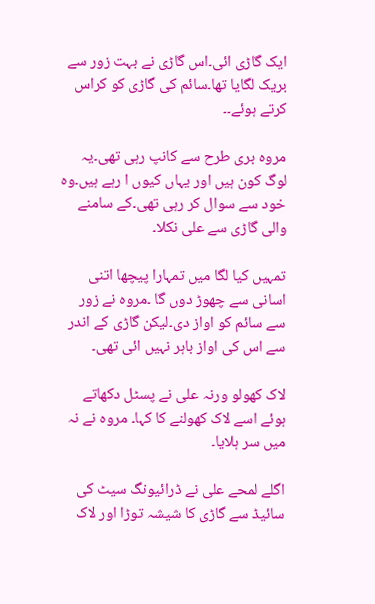ایک گاڑی ائی۔اس گاڑی نے بہت زور سے بریک لگایا تھا۔سائم کی گاڑی کو کراس کرتے ہوئے۔۔

مروہ بری طرح سے کانپ رہی تھی۔یہ لوگ کون ہیں اور یہاں کیوں ا رہے ہیں۔وہ خود سے سوال کر رہی تھی۔کے سامنے والی گاڑی سے علی نکلا۔

تمہیں کیا لگا میں تمہارا پیچھا اتنی اسانی سے چھوڑ دوں گا ۔مروہ نے زور سے سائم کو اواز دی۔لیکن گاڑی کے اندر سے اس کی اواز باہر نہیں ائی تھی۔

لاک کھولو ورنہ علی نے پسٹل دکھاتے ہوئے اسے لاک کھولنے کا کہا۔ مروہ نے نہ میں سر ہلایا۔

اگلے لمحے علی نے ڈرائیونگ سیٹ کی سائیڈ سے گاڑی کا شیشہ توڑا اور لاک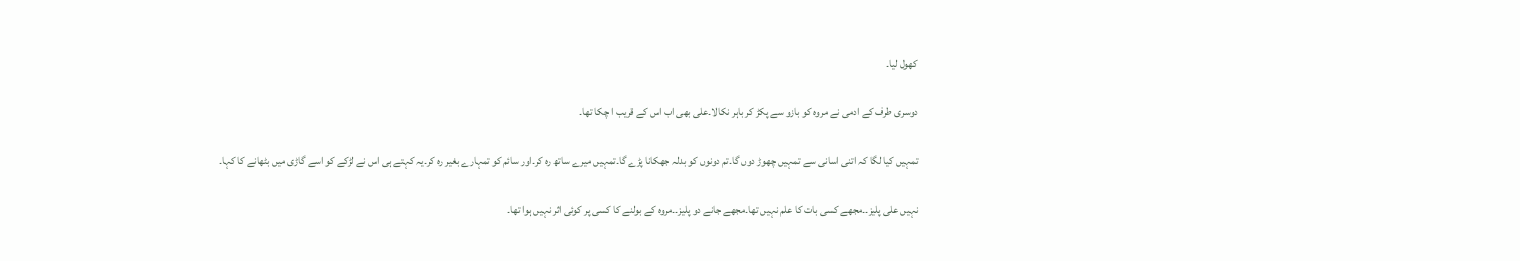کھول لیا۔

دوسری طرف کے ادمی نے مروہ کو بازو سے پکڑ کر باہر نکالا۔علی بھی اب اس کے قریب ا چکا تھا۔

تمہیں کیا لگا کہ اتنی اسانی سے تمہیں چھوڑ دوں گا۔تم دونوں کو بدلہ جھکانا پڑے گا۔تمہیں میرے ساتھ رہ کر۔اور سائم کو تمہارے بغیر رہ کر۔یہ کہتے ہی اس نے لڑکے کو اسے گاڑی میں بٹھانے کا کہا۔

نہیں علی پلیز۔۔مجھے کسی بات کا علم نہیں تھا۔مجھے جانے دو پلیز۔۔مروہ کے بولنے کا کسی پر کوئی اثر نہیں ہوا تھا۔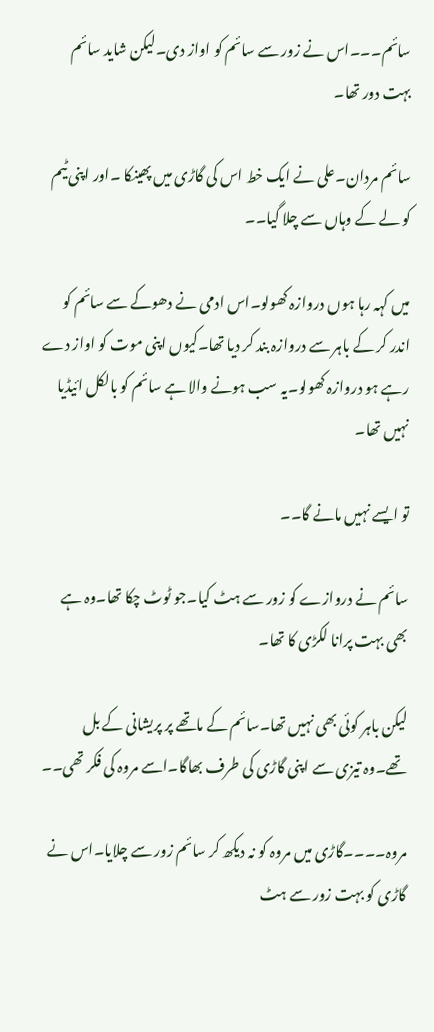سائم۔۔۔اس نے زور سے سائم کو اواز دی۔لیکن شاید سائم بہت دور تھا۔

سائم مردان۔علی نے ایک خط اس کی گاڑی میں پھینکا ۔اور اپنی ٹیم کو لے کے وہاں سے چلا گیا۔۔

میں کہہ رہا ہوں دروازہ کھولو۔اس ادمی نے دھوکے سے سائم کو اندر کر کے باہر سے دروازہ بند کر دیا تھا۔کیوں اپنی موت کو اواز دے رہے ہو دروازہ کھولو۔یہ سب ہونے والا ہے سائم کو بالکل ائیڈیا نہیں تھا۔

تو ایسے نہیں مانے گا۔۔

سائم نے دروازے کو زور سے ہٹ کیا۔جو ٹوٹ چکا تھا۔وہ ہے بھی بہت پرانا لکڑی کا تھا۔

لیکن باہر کوئی بھی نہیں تھا۔سائم کے ماتھے پر پریشانی کے بل تھے۔وہ تیزی سے اپنی گاڑی کی طرف بھاگا۔اسے مروہ کی فکر تھی۔۔

مروہ۔۔۔۔گاڑی میں مروہ کو نہ دیکھ کر سائم زور سے چلایا۔اس نے گاڑی کو بہت زور سے ہٹ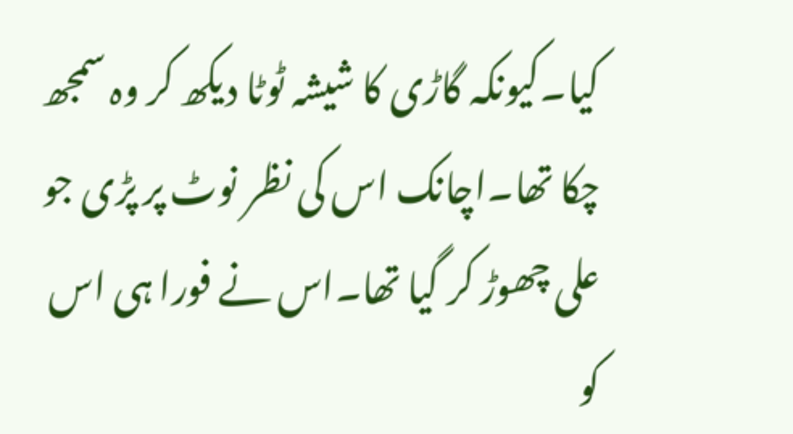کیا۔کیونکہ گاڑی کا شیشہ ٹوٹا دیکھ کر وہ سمجھ چکا تھا۔اچانک اس کی نظر نوٹ پر پڑی جو علی چھوڑ کر گیا تھا۔اس نے فورا ہی اس کو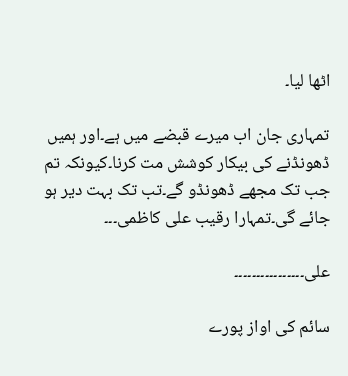اٹھا لیا۔

تمہاری جان اب میرے قبضے میں ہے۔اور ہمیں ڈھونڈنے کی بیکار کوشش مت کرنا۔کیونکہ تم جب تک مجھے ڈھونڈو گے۔تب تک بہت دیر ہو جائے گی۔تمہارا رقیب علی کاظمی۔۔۔

علی۔۔۔۔۔۔۔۔۔۔۔۔۔۔۔۔

سائم کی اواز پورے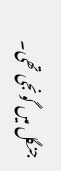جنگل میں گونجی تھی۔